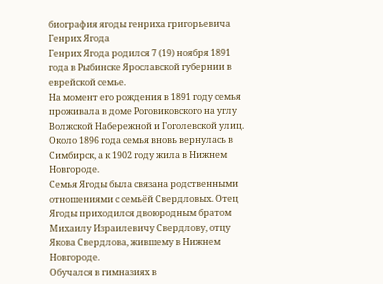биография ягоды генриха григорьевича
Генрих Ягода
Генрих Ягода родился 7 (19) ноября 1891 года в Рыбинске Ярославской губернии в еврейской семье.
На момент его рождения в 1891 году семья проживала в доме Роговиковского на углу Волжской Набережной и Гоголевской улиц. Около 1896 года семья вновь вернулась в Симбирск, а к 1902 году жила в Нижнем Новгороде.
Семья Ягоды была связана родственными отношениями с семьёй Свердловых. Отец Ягоды приходился двоюродным братом Михаилу Израилевичу Свердлову, отцу Якова Свердлова, жившему в Нижнем Новгороде.
Обучался в гимназиях в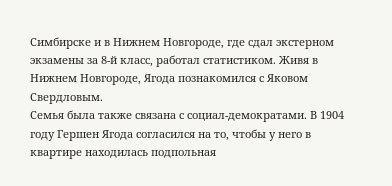Симбирске и в Нижнем Новгороде, где сдал экстерном экзамены за 8-й класс, работал статистиком. Живя в Нижнем Новгороде, Ягода познакомился с Яковом Свердловым.
Семья была также связана с социал-демократами. В 1904 году Гершен Ягода согласился на то, чтобы у него в квартире находилась подпольная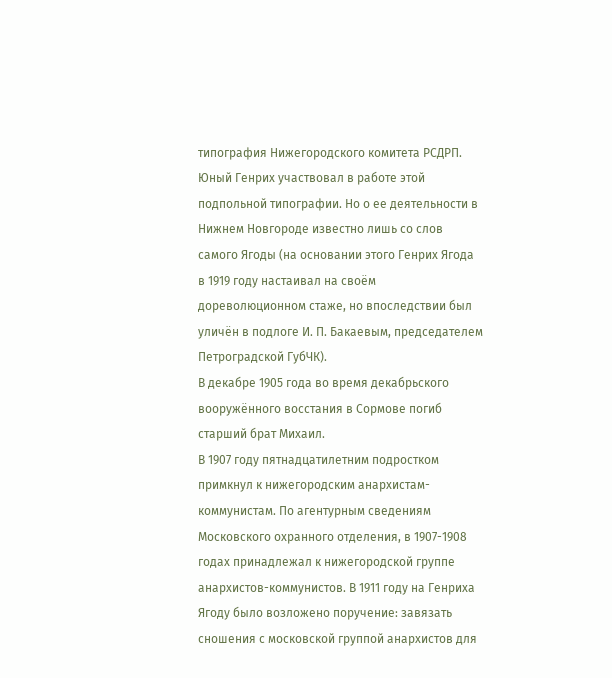типография Нижегородского комитета РСДРП. Юный Генрих участвовал в работе этой подпольной типографии. Но о ее деятельности в Нижнем Новгороде известно лишь со слов самого Ягоды (на основании этого Генрих Ягода в 1919 году настаивал на своём дореволюционном стаже, но впоследствии был уличён в подлоге И. П. Бакаевым, председателем Петроградской ГубЧК).
В декабре 1905 года во время декабрьского вооружённого восстания в Сормове погиб старший брат Михаил.
В 1907 году пятнадцатилетним подростком примкнул к нижегородским анархистам-коммунистам. По агентурным сведениям Московского охранного отделения, в 1907-1908 годах принадлежал к нижегородской группе анархистов-коммунистов. В 1911 году на Генриха Ягоду было возложено поручение: завязать сношения с московской группой анархистов для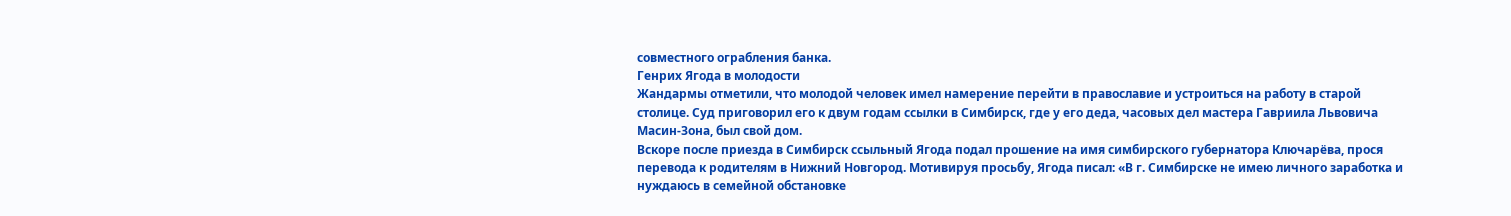совместного ограбления банка.
Генрих Ягода в молодости
Жандармы отметили, что молодой человек имел намерение перейти в православие и устроиться на работу в старой столице. Суд приговорил его к двум годам ссылки в Симбирск, где у его деда, часовых дел мастера Гавриила Львовича Масин-Зона, был свой дом.
Вскоре после приезда в Симбирск ссыльный Ягода подал прошение на имя симбирского губернатора Ключарёва, прося перевода к родителям в Нижний Новгород. Мотивируя просьбу, Ягода писал: «В г. Симбирске не имею личного заработка и нуждаюсь в семейной обстановке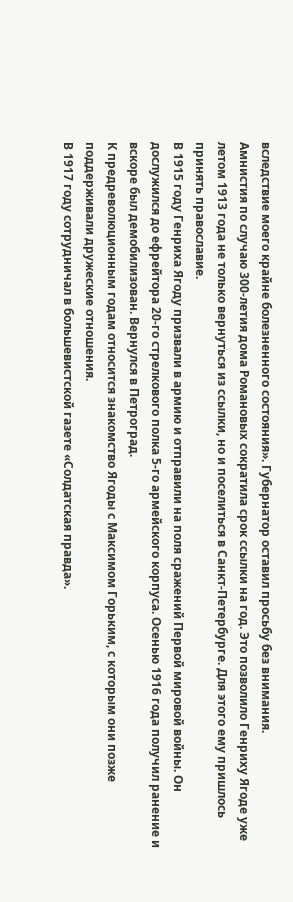вследствие моего крайне болезненного состояния». Губернатор оставил просьбу без внимания.
Амнистия по случаю 300-летия дома Романовых сократила срок ссылки на год. Это позволило Генриху Ягоде уже летом 1913 года не только вернуться из ссылки, но и поселиться в Санкт-Петербурге. Для этого ему пришлось принять православие.
В 1915 году Генриха Ягоду призвали в армию и отправили на поля сражений Первой мировой войны. Он дослужился до ефрейтора 20-го стрелкового полка 5-го армейского корпуса. Осенью 1916 года получил ранение и вскоре был демобилизован. Вернулся в Петроград.
К предреволюционным годам относится знакомство Ягоды с Максимом Горьким, с которым они позже поддерживали дружеские отношения.
В 1917 году сотрудничал в большевистской газете «Солдатская правда».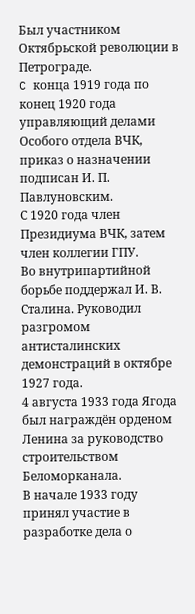Был участником Октябрьской революции в Петрограде.
C конца 1919 года по конец 1920 года управляющий делами Особого отдела ВЧК, приказ о назначении подписан И. П. Павлуновским.
С 1920 года член Президиума ВЧК, затем член коллегии ГПУ.
Во внутрипартийной борьбе поддержал И. В. Сталина. Руководил разгромом антисталинских демонстраций в октябре 1927 года.
4 августа 1933 года Ягода был награждён орденом Ленина за руководство строительством Беломорканала.
В начале 1933 году принял участие в разработке дела о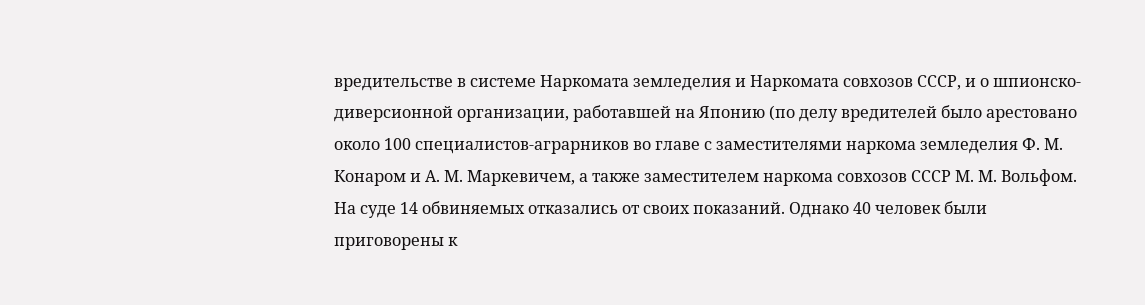вредительстве в системе Наркомата земледелия и Наркомата совхозов СССР, и о шпионско-диверсионной организации, работавшей на Японию (по делу вредителей было арестовано около 100 специалистов-аграрников во главе с заместителями наркома земледелия Ф. М. Конаром и А. М. Маркевичем, а также заместителем наркома совхозов СССР М. М. Вольфом. На суде 14 обвиняемых отказались от своих показаний. Однако 40 человек были приговорены к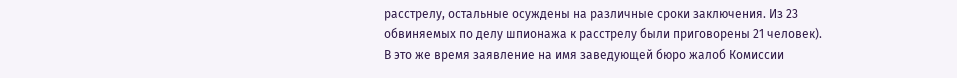расстрелу, остальные осуждены на различные сроки заключения. Из 23 обвиняемых по делу шпионажа к расстрелу были приговорены 21 человек).
В это же время заявление на имя заведующей бюро жалоб Комиссии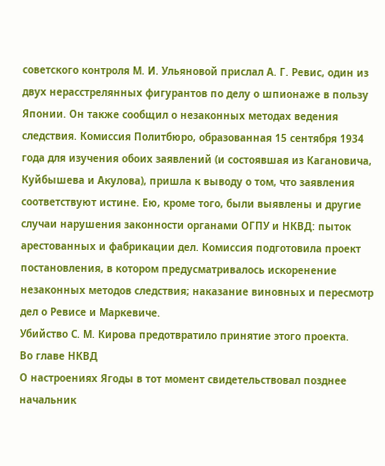советского контроля М. И. Ульяновой прислал А. Г. Ревис, один из двух нерасстрелянных фигурантов по делу о шпионаже в пользу Японии. Он также сообщил о незаконных методах ведения следствия. Комиссия Политбюро, образованная 15 сентября 1934 года для изучения обоих заявлений (и состоявшая из Кагановича, Куйбышева и Акулова), пришла к выводу о том, что заявления соответствуют истине. Ею, кроме того, были выявлены и другие случаи нарушения законности органами ОГПУ и НКВД: пыток арестованных и фабрикации дел. Комиссия подготовила проект постановления, в котором предусматривалось искоренение незаконных методов следствия; наказание виновных и пересмотр дел о Ревисе и Маркевиче.
Убийство С. М. Кирова предотвратило принятие этого проекта.
Во главе НКВД
О настроениях Ягоды в тот момент свидетельствовал позднее начальник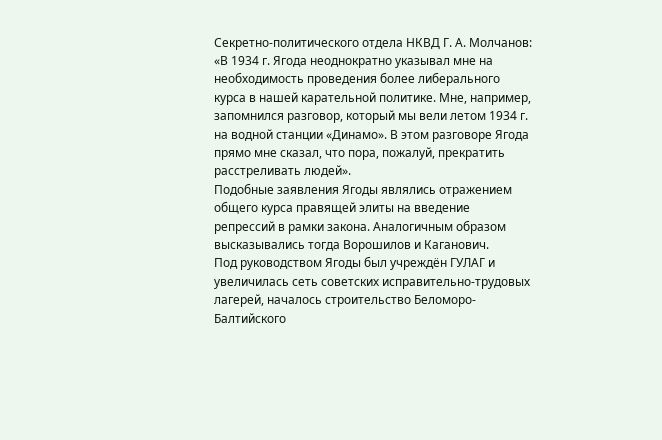Секретно-политического отдела НКВД Г. А. Молчанов: «В 1934 г. Ягода неоднократно указывал мне на необходимость проведения более либерального курса в нашей карательной политике. Мне, например, запомнился разговор, который мы вели летом 1934 г. на водной станции «Динамо». В этом разговоре Ягода прямо мне сказал, что пора, пожалуй, прекратить расстреливать людей».
Подобные заявления Ягоды являлись отражением общего курса правящей элиты на введение репрессий в рамки закона. Аналогичным образом высказывались тогда Ворошилов и Каганович.
Под руководством Ягоды был учреждён ГУЛАГ и увеличилась сеть советских исправительно-трудовых лагерей, началось строительство Беломоро-Балтийского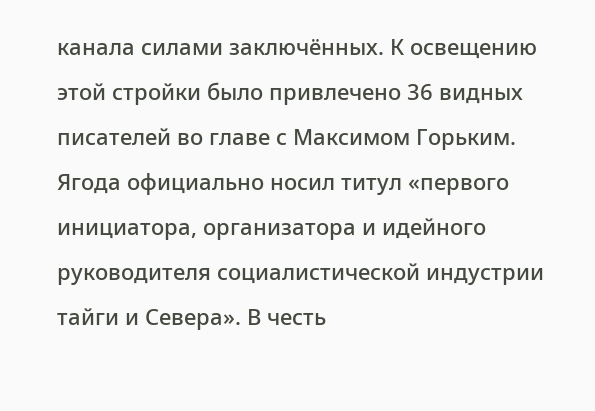канала силами заключённых. К освещению этой стройки было привлечено 36 видных писателей во главе с Максимом Горьким.
Ягода официально носил титул «первого инициатора, организатора и идейного руководителя социалистической индустрии тайги и Севера». В честь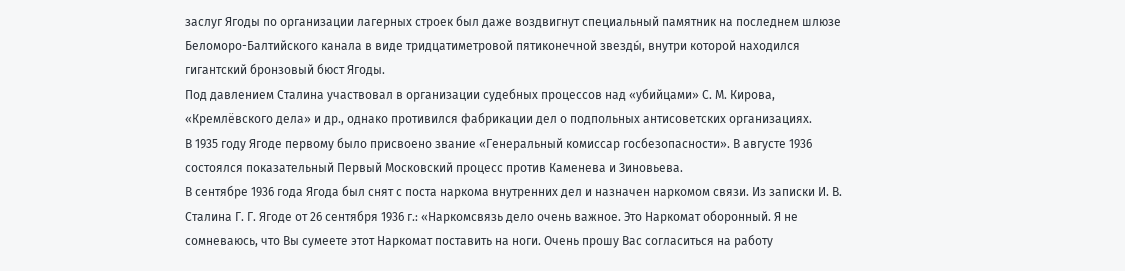заслуг Ягоды по организации лагерных строек был даже воздвигнут специальный памятник на последнем шлюзе Беломоро-Балтийского канала в виде тридцатиметровой пятиконечной звезды́, внутри которой находился гигантский бронзовый бюст Ягоды.
Под давлением Сталина участвовал в организации судебных процессов над «убийцами» С. М. Кирова, «Кремлёвского дела» и др., однако противился фабрикации дел о подпольных антисоветских организациях.
В 1935 году Ягоде первому было присвоено звание «Генеральный комиссар госбезопасности». В августе 1936 состоялся показательный Первый Московский процесс против Каменева и Зиновьева.
В сентябре 1936 года Ягода был снят с поста наркома внутренних дел и назначен наркомом связи. Из записки И. В. Сталина Г. Г. Ягоде от 26 сентября 1936 г.: «Наркомсвязь дело очень важное. Это Наркомат оборонный. Я не сомневаюсь, что Вы сумеете этот Наркомат поставить на ноги. Очень прошу Вас согласиться на работу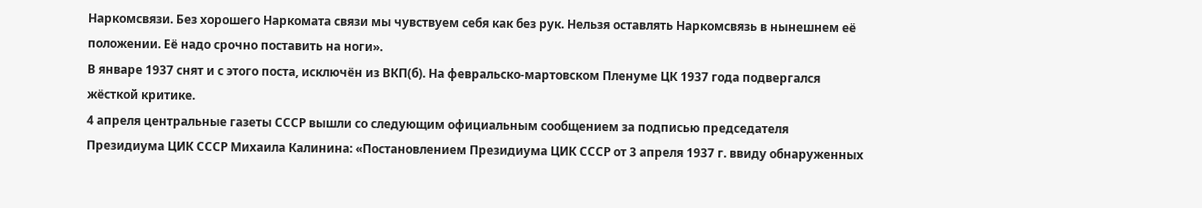Наркомсвязи. Без хорошего Наркомата связи мы чувствуем себя как без рук. Нельзя оставлять Наркомсвязь в нынешнем её положении. Её надо срочно поставить на ноги».
В январе 1937 снят и с этого поста, исключён из ВКП(б). На февральско-мартовском Пленуме ЦК 1937 года подвергался жёсткой критике.
4 апреля центральные газеты СССР вышли со следующим официальным сообщением за подписью председателя Президиума ЦИК СССР Михаила Калинина: «Постановлением Президиума ЦИК СССР от 3 апреля 1937 г. ввиду обнаруженных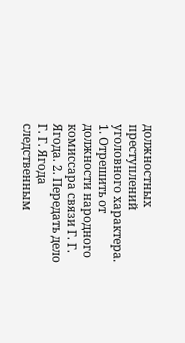должностных преступлений уголовного характера. 1. Отрешить от должности народного комиссара связи Г. Г. Ягода. 2. Передать дело Г. Г. Ягода следственным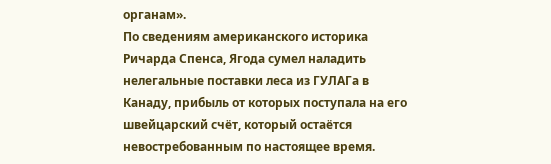органам».
По сведениям американского историка Ричарда Спенса, Ягода сумел наладить нелегальные поставки леса из ГУЛАГа в Канаду, прибыль от которых поступала на его швейцарский счёт, который остаётся невостребованным по настоящее время.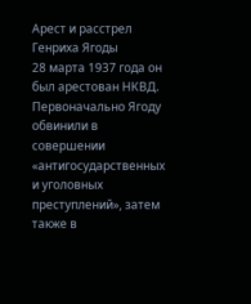Арест и расстрел Генриха Ягоды
28 марта 1937 года он был арестован НКВД.
Первоначально Ягоду обвинили в совершении «антигосударственных и уголовных преступлений», затем также в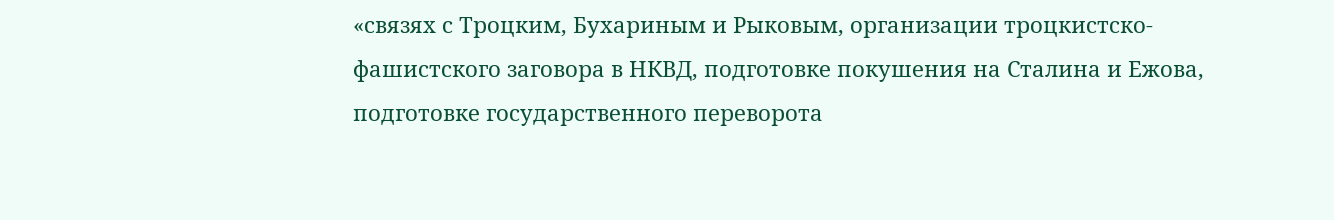«связях с Троцким, Бухариным и Рыковым, организации троцкистско-фашистского заговора в НКВД, подготовке покушения на Сталина и Ежова, подготовке государственного переворота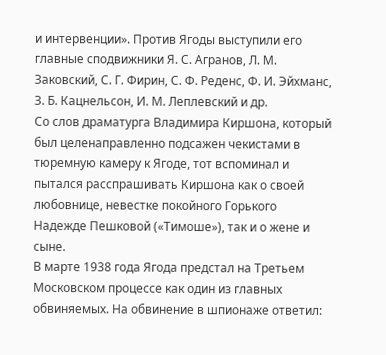и интервенции». Против Ягоды выступили его главные сподвижники Я. С. Агранов, Л. М. Заковский, С. Г. Фирин, С. Ф. Реденс, Ф. И. Эйхманс, З. Б. Кацнельсон, И. М. Леплевский и др.
Со слов драматурга Владимира Киршона, который был целенаправленно подсажен чекистами в тюремную камеру к Ягоде, тот вспоминал и пытался расспрашивать Киршона как о своей любовнице, невестке покойного Горького Надежде Пешковой («Тимоше»), так и о жене и сыне.
В марте 1938 года Ягода предстал на Третьем Московском процессе как один из главных обвиняемых. На обвинение в шпионаже ответил: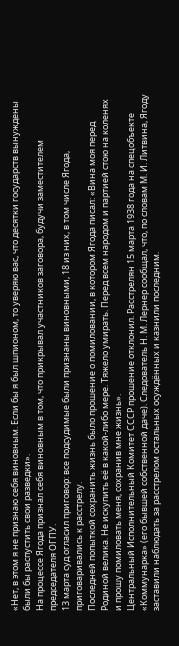«Нет, в этом я не признаю себя виновным. Если бы я был шпионом, то уверяю вас, что десятки государств вынуждены были бы распустить свои разведки».
На процессе Ягода признал себя виновным в том, что прикрывал участников заговора, будучи заместителем председателя ОГПУ.
13 марта суд огласил приговор: все подсудимые были признаны виновными, 18 из них, в том числе Ягода, приговаривались к расстрелу.
Последней попыткой сохранить жизнь было прошение о помиловании, в котором Ягода писал: «Вина моя перед Родиной велика. Не искупить её в какой-либо мере. Тяжело умирать. Перед всем народом и партией стою на коленях и прошу помиловать меня, сохранив мне жизнь».
Центральный Исполнительный Комитет СССР прошение отклонил. Расстрелян 15 марта 1938 года на спецобъекте «Коммунарка» (его бывшей собственной даче). Следователь Н. М. Лернер сообщал, что, по словам М. И. Литвина, Ягоду заставили наблюдать за расстрелом остальных осуждённых и казнили последним.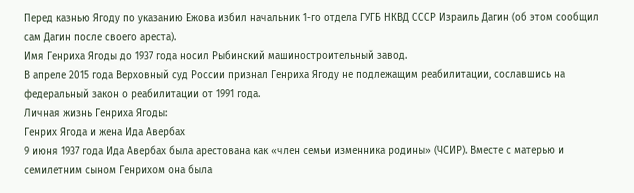Перед казнью Ягоду по указанию Ежова избил начальник 1-го отдела ГУГБ НКВД СССР Израиль Дагин (об этом сообщил сам Дагин после своего ареста).
Имя Генриха Ягоды до 1937 года носил Рыбинский машиностроительный завод.
В апреле 2015 года Верховный суд России признал Генриха Ягоду не подлежащим реабилитации, сославшись на федеральный закон о реабилитации от 1991 года.
Личная жизнь Генриха Ягоды:
Генрих Ягода и жена Ида Авербах
9 июня 1937 года Ида Авербах была арестована как «член семьи изменника родины» (ЧСИР). Вместе с матерью и семилетним сыном Генрихом она была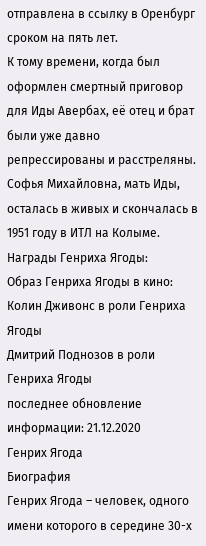отправлена в ссылку в Оренбург сроком на пять лет.
К тому времени, когда был оформлен смертный приговор для Иды Авербах, её отец и брат были уже давно репрессированы и расстреляны. Софья Михайловна, мать Иды, осталась в живых и скончалась в 1951 году в ИТЛ на Колыме.
Награды Генриха Ягоды:
Образ Генриха Ягоды в кино:
Колин Дживонс в роли Генриха Ягоды
Дмитрий Поднозов в роли Генриха Ягоды
последнее обновление информации: 21.12.2020
Генрих Ягода
Биография
Генрих Ягода – человек, одного имени которого в середине 30-х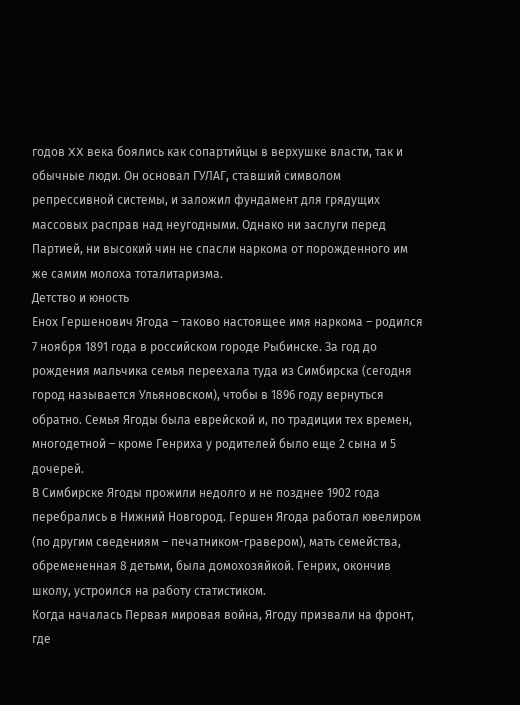годов XX века боялись как сопартийцы в верхушке власти, так и обычные люди. Он основал ГУЛАГ, ставший символом репрессивной системы, и заложил фундамент для грядущих массовых расправ над неугодными. Однако ни заслуги перед Партией, ни высокий чин не спасли наркома от порожденного им же самим молоха тоталитаризма.
Детство и юность
Енох Гершенович Ягода – таково настоящее имя наркома – родился 7 ноября 1891 года в российском городе Рыбинске. За год до рождения мальчика семья переехала туда из Симбирска (сегодня город называется Ульяновском), чтобы в 1896 году вернуться обратно. Семья Ягоды была еврейской и, по традиции тех времен, многодетной – кроме Генриха у родителей было еще 2 сына и 5 дочерей.
В Симбирске Ягоды прожили недолго и не позднее 1902 года перебрались в Нижний Новгород. Гершен Ягода работал ювелиром (по другим сведениям – печатником-гравером), мать семейства, обремененная 8 детьми, была домохозяйкой. Генрих, окончив школу, устроился на работу статистиком.
Когда началась Первая мировая война, Ягоду призвали на фронт, где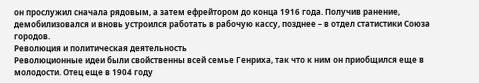он прослужил сначала рядовым, а затем ефрейтором до конца 1916 года. Получив ранение, демобилизовался и вновь устроился работать в рабочую кассу, позднее – в отдел статистики Союза городов.
Революция и политическая деятельность
Революционные идеи были свойственны всей семье Генриха, так что к ним он приобщился еще в молодости. Отец еще в 1904 году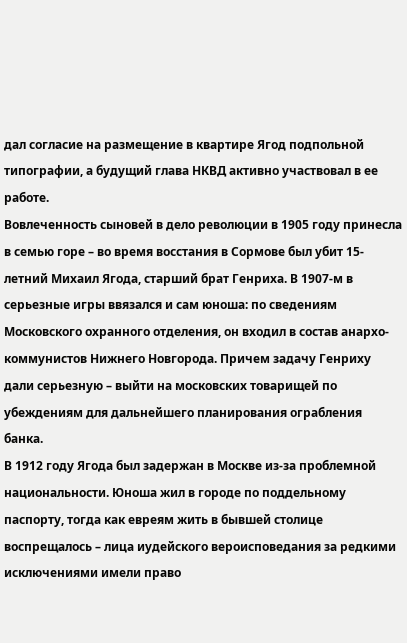дал согласие на размещение в квартире Ягод подпольной типографии, а будущий глава НКВД активно участвовал в ее работе.
Вовлеченность сыновей в дело революции в 1905 году принесла в семью горе – во время восстания в Сормове был убит 15-летний Михаил Ягода, старший брат Генриха. В 1907-м в серьезные игры ввязался и сам юноша: по сведениям Московского охранного отделения, он входил в состав анархо-коммунистов Нижнего Новгорода. Причем задачу Генриху дали серьезную – выйти на московских товарищей по убеждениям для дальнейшего планирования ограбления банка.
В 1912 году Ягода был задержан в Москве из-за проблемной национальности. Юноша жил в городе по поддельному паспорту, тогда как евреям жить в бывшей столице воспрещалось – лица иудейского вероисповедания за редкими исключениями имели право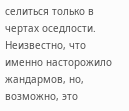селиться только в чертах оседлости. Неизвестно, что именно насторожило жандармов, но, возможно, это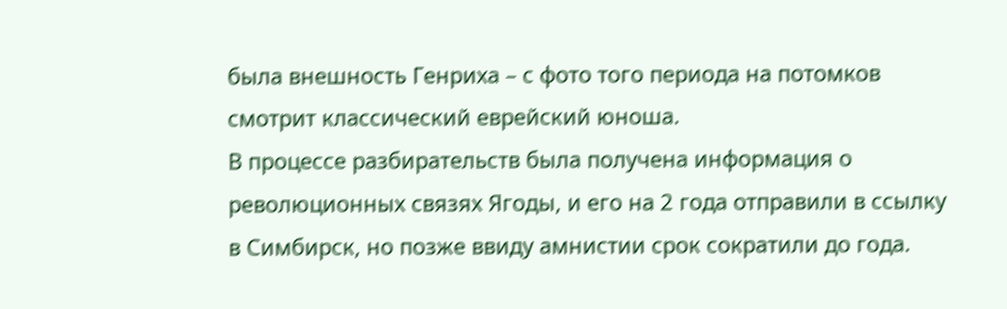была внешность Генриха – с фото того периода на потомков смотрит классический еврейский юноша.
В процессе разбирательств была получена информация о революционных связях Ягоды, и его на 2 года отправили в ссылку в Симбирск, но позже ввиду амнистии срок сократили до года.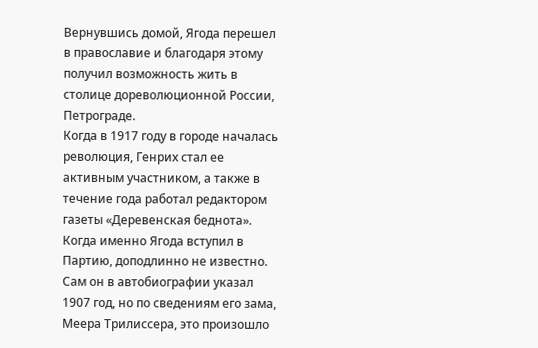Вернувшись домой, Ягода перешел в православие и благодаря этому получил возможность жить в столице дореволюционной России, Петрограде.
Когда в 1917 году в городе началась революция, Генрих стал ее активным участником, а также в течение года работал редактором газеты «Деревенская беднота». Когда именно Ягода вступил в Партию, доподлинно не известно. Сам он в автобиографии указал 1907 год, но по сведениям его зама, Меера Трилиссера, это произошло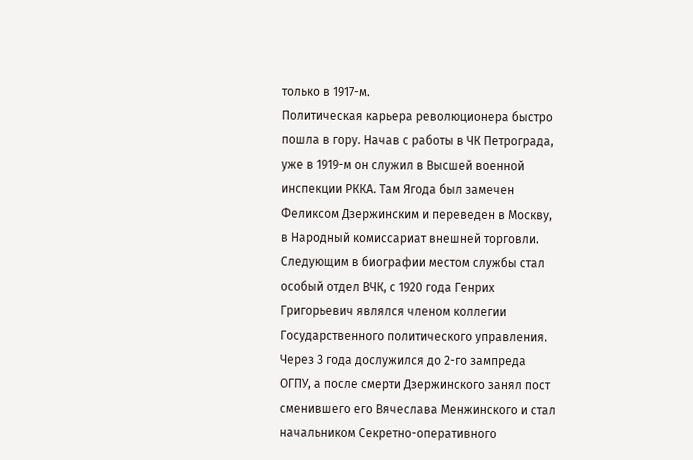только в 1917-м.
Политическая карьера революционера быстро пошла в гору. Начав с работы в ЧК Петрограда, уже в 1919-м он служил в Высшей военной инспекции РККА. Там Ягода был замечен Феликсом Дзержинским и переведен в Москву, в Народный комиссариат внешней торговли.
Следующим в биографии местом службы стал особый отдел ВЧК, с 1920 года Генрих Григорьевич являлся членом коллегии Государственного политического управления. Через 3 года дослужился до 2-го зампреда ОГПУ, а после смерти Дзержинского занял пост сменившего его Вячеслава Менжинского и стал начальником Секретно-оперативного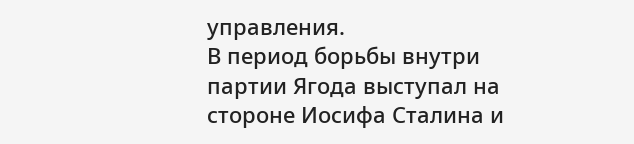управления.
В период борьбы внутри партии Ягода выступал на стороне Иосифа Сталина и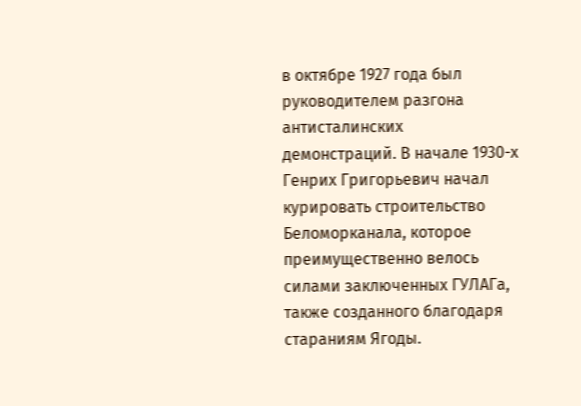в октябре 1927 года был руководителем разгона антисталинских демонстраций. В начале 1930-х Генрих Григорьевич начал курировать строительство Беломорканала, которое преимущественно велось силами заключенных ГУЛАГа, также созданного благодаря стараниям Ягоды.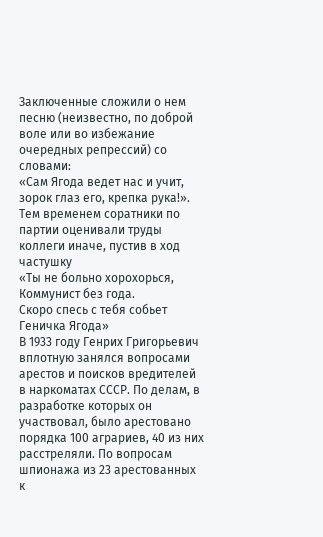Заключенные сложили о нем песню (неизвестно, по доброй воле или во избежание очередных репрессий) со словами:
«Сам Ягода ведет нас и учит, зорок глаз его, крепка рука!».
Тем временем соратники по партии оценивали труды коллеги иначе, пустив в ход частушку
«Ты не больно хорохорься,
Коммунист без года.
Скоро спесь с тебя собьет
Геничка Ягода»
В 1933 году Генрих Григорьевич вплотную занялся вопросами арестов и поисков вредителей в наркоматах СССР. По делам, в разработке которых он участвовал, было арестовано порядка 100 аграриев, 40 из них расстреляли. По вопросам шпионажа из 23 арестованных к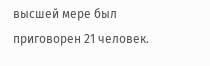высшей мере был приговорен 21 человек.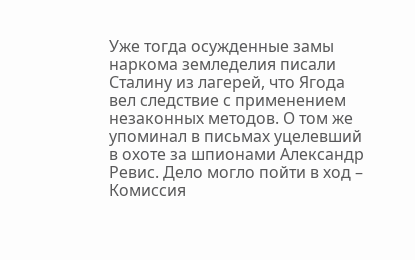Уже тогда осужденные замы наркома земледелия писали Сталину из лагерей, что Ягода вел следствие с применением незаконных методов. О том же упоминал в письмах уцелевший в охоте за шпионами Александр Ревис. Дело могло пойти в ход – Комиссия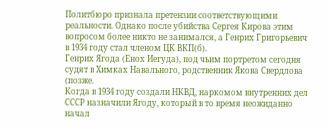Политбюро признала претензии соответствующими реальности. Однако после убийства Сергея Кирова этим вопросом более никто не занимался, а Генрих Григорьевич в 1934 году стал членом ЦК ВКП(б).
Генрих Ягода (Енох Иегуда), под чьим портретом сегодня судят в Химках Навального, родственник Якова Свердлова (позже.
Когда в 1934 году создали НКВД, наркомом внутренних дел СССР назначили Ягоду, который в то время неожиданно начал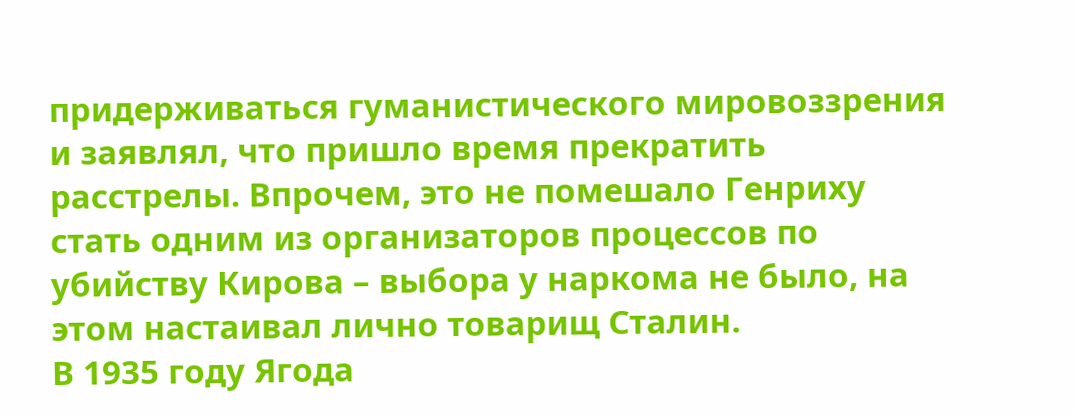придерживаться гуманистического мировоззрения и заявлял, что пришло время прекратить расстрелы. Впрочем, это не помешало Генриху стать одним из организаторов процессов по убийству Кирова – выбора у наркома не было, на этом настаивал лично товарищ Сталин.
В 1935 году Ягода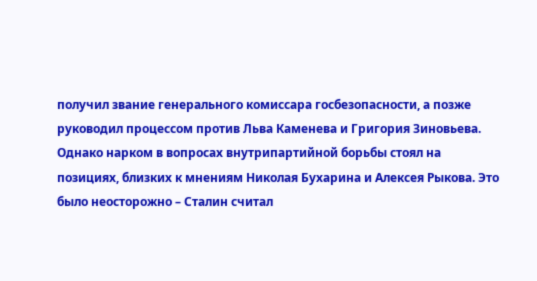получил звание генерального комиссара госбезопасности, а позже руководил процессом против Льва Каменева и Григория Зиновьева. Однако нарком в вопросах внутрипартийной борьбы стоял на позициях, близких к мнениям Николая Бухарина и Алексея Рыкова. Это было неосторожно – Сталин считал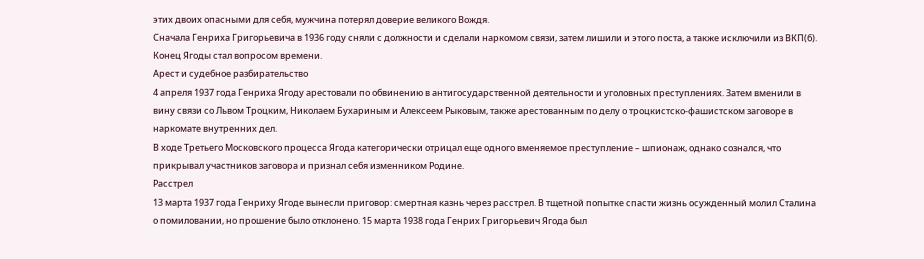этих двоих опасными для себя, мужчина потерял доверие великого Вождя.
Сначала Генриха Григорьевича в 1936 году сняли с должности и сделали наркомом связи, затем лишили и этого поста, а также исключили из ВКП(б). Конец Ягоды стал вопросом времени.
Арест и судебное разбирательство
4 апреля 1937 года Генриха Ягоду арестовали по обвинению в антигосударственной деятельности и уголовных преступлениях. Затем вменили в вину связи со Львом Троцким, Николаем Бухариным и Алексеем Рыковым, также арестованным по делу о троцкистско-фашистском заговоре в наркомате внутренних дел.
В ходе Третьего Московского процесса Ягода категорически отрицал еще одного вменяемое преступление – шпионаж, однако сознался, что прикрывал участников заговора и признал себя изменником Родине.
Расстрел
13 марта 1937 года Генриху Ягоде вынесли приговор: смертная казнь через расстрел. В тщетной попытке спасти жизнь осужденный молил Сталина о помиловании, но прошение было отклонено. 15 марта 1938 года Генрих Григорьевич Ягода был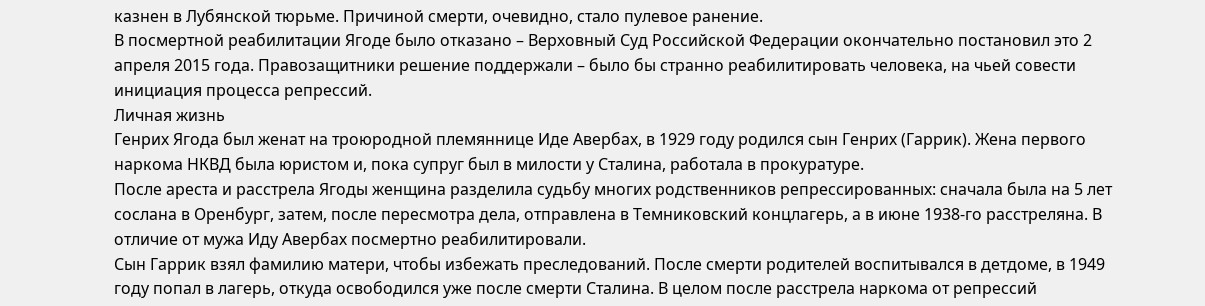казнен в Лубянской тюрьме. Причиной смерти, очевидно, стало пулевое ранение.
В посмертной реабилитации Ягоде было отказано – Верховный Суд Российской Федерации окончательно постановил это 2 апреля 2015 года. Правозащитники решение поддержали – было бы странно реабилитировать человека, на чьей совести инициация процесса репрессий.
Личная жизнь
Генрих Ягода был женат на троюродной племяннице Иде Авербах, в 1929 году родился сын Генрих (Гаррик). Жена первого наркома НКВД была юристом и, пока супруг был в милости у Сталина, работала в прокуратуре.
После ареста и расстрела Ягоды женщина разделила судьбу многих родственников репрессированных: сначала была на 5 лет сослана в Оренбург, затем, после пересмотра дела, отправлена в Темниковский концлагерь, а в июне 1938-го расстреляна. В отличие от мужа Иду Авербах посмертно реабилитировали.
Сын Гаррик взял фамилию матери, чтобы избежать преследований. После смерти родителей воспитывался в детдоме, в 1949 году попал в лагерь, откуда освободился уже после смерти Сталина. В целом после расстрела наркома от репрессий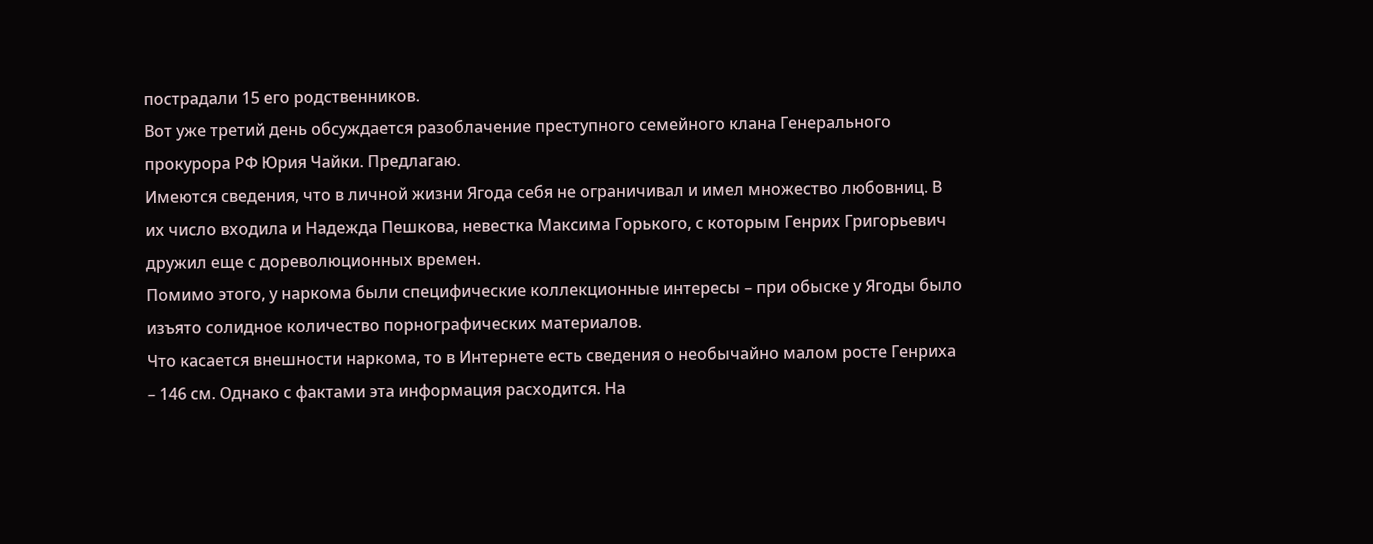пострадали 15 его родственников.
Вот уже третий день обсуждается разоблачение преступного семейного клана Генерального прокурора РФ Юрия Чайки. Предлагаю.
Имеются сведения, что в личной жизни Ягода себя не ограничивал и имел множество любовниц. В их число входила и Надежда Пешкова, невестка Максима Горького, с которым Генрих Григорьевич дружил еще с дореволюционных времен.
Помимо этого, у наркома были специфические коллекционные интересы – при обыске у Ягоды было изъято солидное количество порнографических материалов.
Что касается внешности наркома, то в Интернете есть сведения о необычайно малом росте Генриха – 146 см. Однако с фактами эта информация расходится. На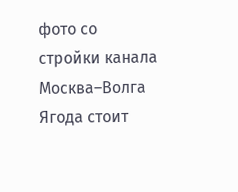фото со стройки канала Москва–Волга Ягода стоит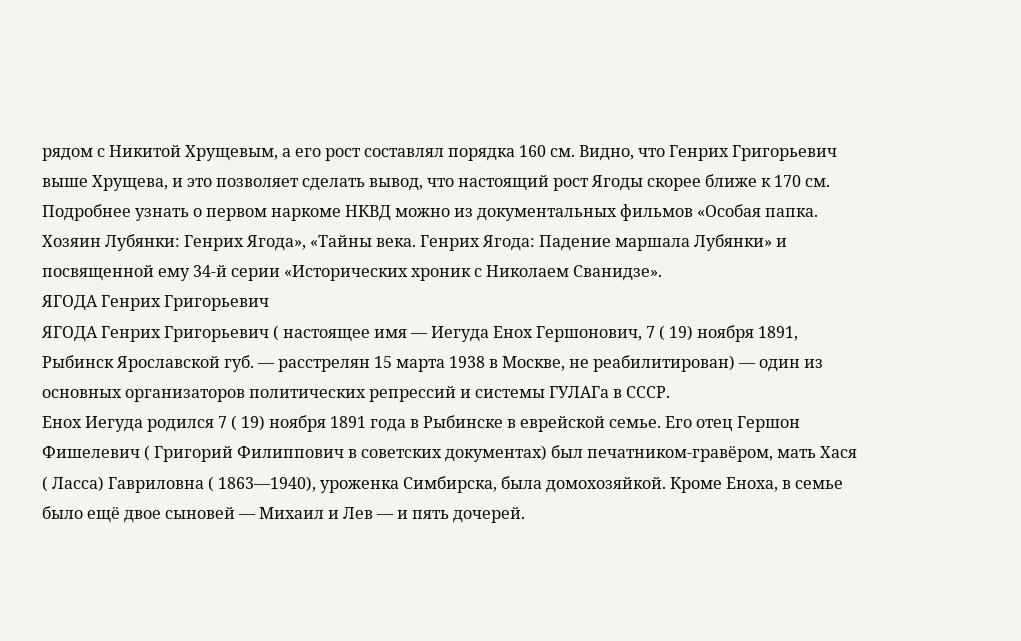рядом с Никитой Хрущевым, а его рост составлял порядка 160 см. Видно, что Генрих Григорьевич выше Хрущева, и это позволяет сделать вывод, что настоящий рост Ягоды скорее ближе к 170 см.
Подробнее узнать о первом наркоме НКВД можно из документальных фильмов «Особая папка. Хозяин Лубянки: Генрих Ягода», «Тайны века. Генрих Ягода: Падение маршала Лубянки» и посвященной ему 34-й серии «Исторических хроник с Николаем Сванидзе».
ЯГОДА Генрих Григорьевич
ЯГОДА Генрих Григорьевич ( настоящее имя — Иегуда Енох Гершонович, 7 ( 19) ноября 1891, Рыбинск Ярославской губ. — расстрелян 15 марта 1938 в Москве, не реабилитирован) — один из основных организаторов политических репрессий и системы ГУЛАГа в СССР.
Енох Иегуда родился 7 ( 19) ноября 1891 года в Рыбинске в еврейской семье. Его отец Гершон Фишелевич ( Григорий Филиппович в советских документах) был печатником-гравёром, мать Хася ( Ласса) Гавриловна ( 1863—1940), уроженка Симбирска, была домохозяйкой. Кроме Еноха, в семье было ещё двое сыновей — Михаил и Лев — и пять дочерей.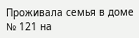Проживала семья в доме № 121 на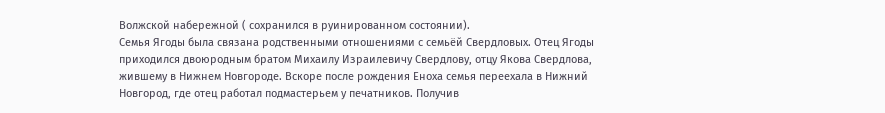Волжской набережной ( сохранился в руинированном состоянии).
Семья Ягоды была связана родственными отношениями с семьёй Свердловых. Отец Ягоды приходился двоюродным братом Михаилу Израилевичу Свердлову, отцу Якова Свердлова, жившему в Нижнем Новгороде. Вскоре после рождения Еноха семья переехала в Нижний Новгород, где отец работал подмастерьем у печатников. Получив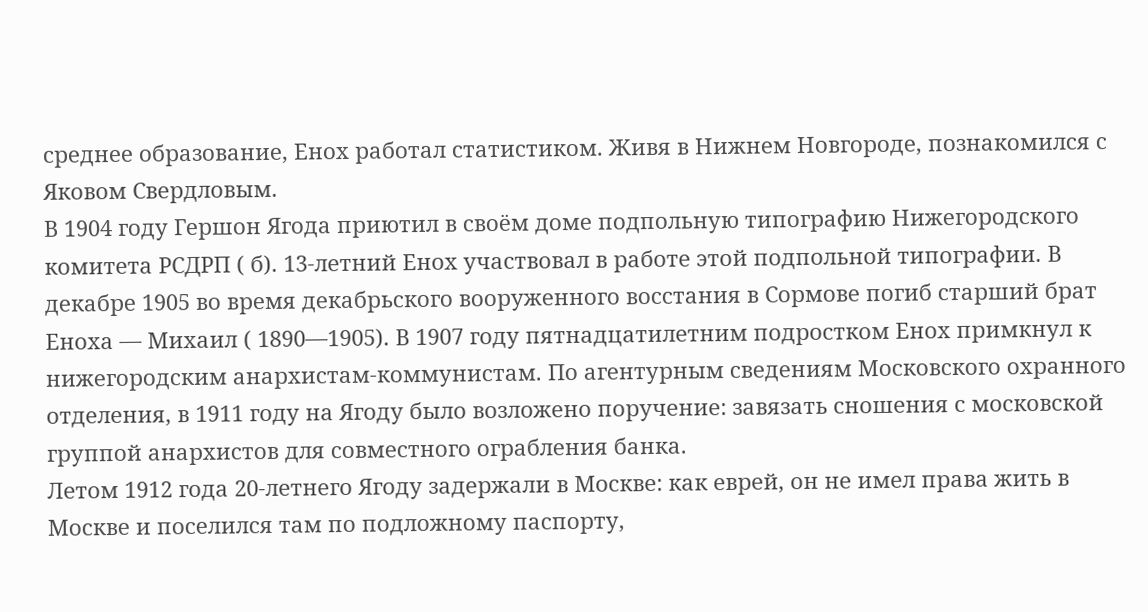среднее образование, Енох работал статистиком. Живя в Нижнем Новгороде, познакомился с Яковом Свердловым.
В 1904 году Гершон Ягода приютил в своём доме подпольную типографию Нижегородского комитета РСДРП ( б). 13-летний Енох участвовал в работе этой подпольной типографии. В декабре 1905 во время декабрьского вооруженного восстания в Сормове погиб старший брат Еноха — Михаил ( 1890—1905). В 1907 году пятнадцатилетним подростком Енох примкнул к нижегородским анархистам-коммунистам. По агентурным сведениям Московского охранного отделения, в 1911 году на Ягоду было возложено поручение: завязать сношения с московской группой анархистов для совместного ограбления банка.
Летом 1912 года 20-летнего Ягоду задержали в Москве: как еврей, он не имел права жить в Москве и поселился там по подложному паспорту,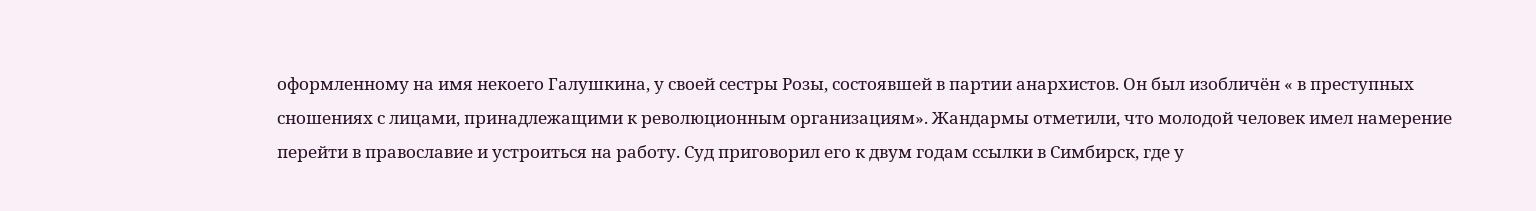оформленному на имя некоего Галушкина, у своей сестры Розы, состоявшей в партии анархистов. Он был изобличён « в преступных сношениях с лицами, принадлежащими к революционным организациям». Жандармы отметили, что молодой человек имел намерение перейти в православие и устроиться на работу. Суд приговорил его к двум годам ссылки в Симбирск, где у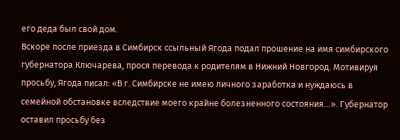его деда был свой дом.
Вскоре после приезда в Симбирск ссыльный Ягода подал прошение на имя симбирского губернатора Ключарева, прося перевода к родителям в Нижний Новгород. Мотивируя просьбу, Ягода писал: «В г. Симбирске не имею личного заработка и нуждаюсь в семейной обстановке вследствие моего крайне болезненного состояния…». Губернатор оставил просьбу без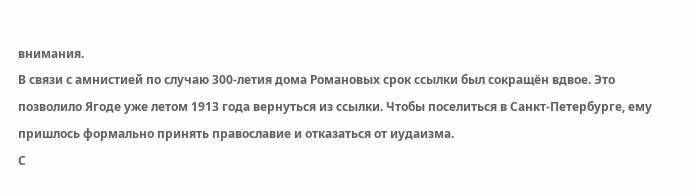внимания.
В связи с амнистией по случаю 300-летия дома Романовых срок ссылки был сокращён вдвое. Это позволило Ягоде уже летом 1913 года вернуться из ссылки. Чтобы поселиться в Санкт-Петербурге, ему пришлось формально принять православие и отказаться от иудаизма.
С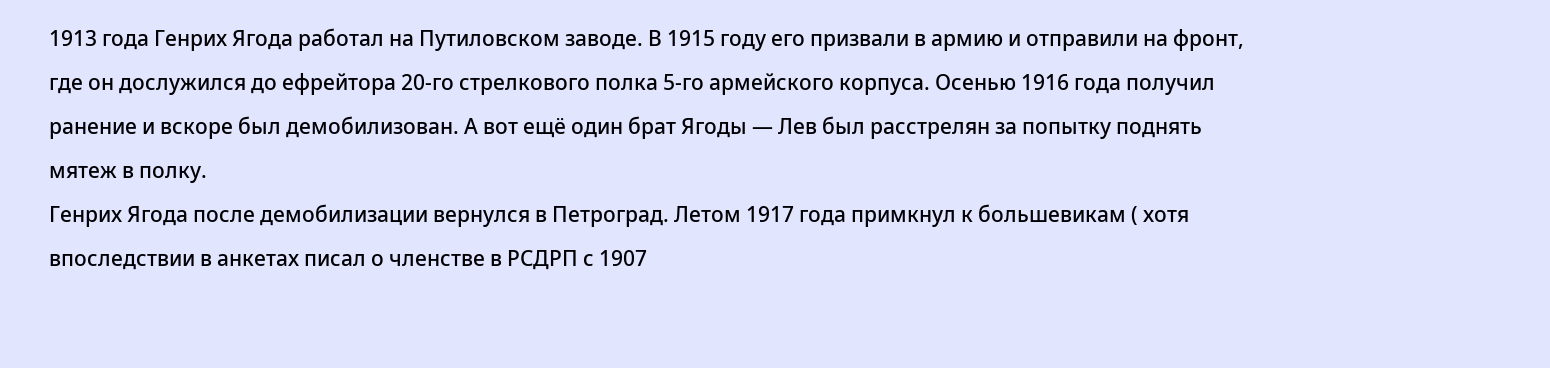1913 года Генрих Ягода работал на Путиловском заводе. В 1915 году его призвали в армию и отправили на фронт, где он дослужился до ефрейтора 20-го стрелкового полка 5-го армейского корпуса. Осенью 1916 года получил ранение и вскоре был демобилизован. А вот ещё один брат Ягоды — Лев был расстрелян за попытку поднять мятеж в полку.
Генрих Ягода после демобилизации вернулся в Петроград. Летом 1917 года примкнул к большевикам ( хотя впоследствии в анкетах писал о членстве в РСДРП с 1907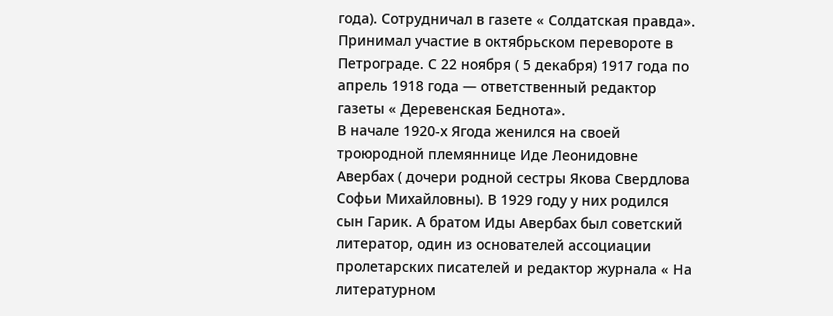года). Сотрудничал в газете « Солдатская правда». Принимал участие в октябрьском перевороте в Петрограде. С 22 ноября ( 5 декабря) 1917 года по апрель 1918 года — ответственный редактор газеты « Деревенская Беднота».
В начале 1920-х Ягода женился на своей троюродной племяннице Иде Леонидовне Авербах ( дочери родной сестры Якова Свердлова Софьи Михайловны). В 1929 году у них родился сын Гарик. А братом Иды Авербах был советский литератор, один из основателей ассоциации пролетарских писателей и редактор журнала « На литературном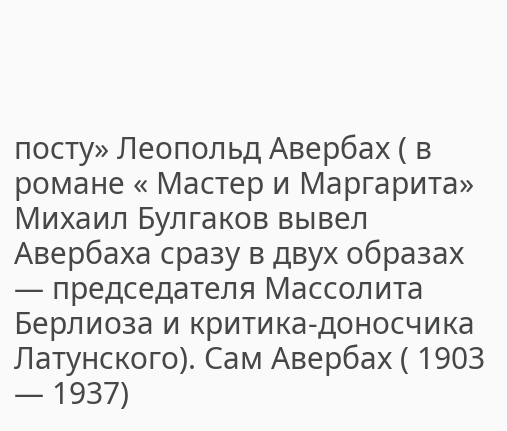посту» Леопольд Авербах ( в романе « Мастер и Маргарита» Михаил Булгаков вывел Авербаха сразу в двух образах — председателя Массолита Берлиоза и критика-доносчика Латунского). Сам Авербах ( 1903 — 1937)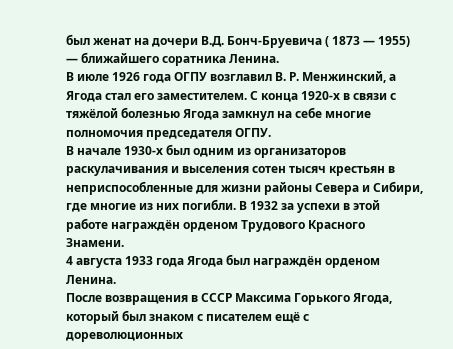был женат на дочери В.Д. Бонч-Бруевича ( 1873 — 1955) — ближайшего соратника Ленина.
В июле 1926 года ОГПУ возглавил В. Р. Менжинский, а Ягода стал его заместителем. С конца 1920-х в связи с тяжёлой болезнью Ягода замкнул на себе многие полномочия председателя ОГПУ.
В начале 1930-х был одним из организаторов раскулачивания и выселения сотен тысяч крестьян в неприспособленные для жизни районы Севера и Сибири, где многие из них погибли. В 1932 за успехи в этой работе награждён орденом Трудового Красного Знамени.
4 августа 1933 года Ягода был награждён орденом Ленина.
После возвращения в СССР Максима Горького Ягода, который был знаком с писателем ещё с дореволюционных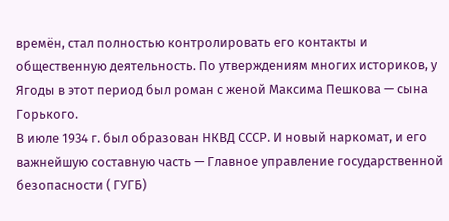времён, стал полностью контролировать его контакты и общественную деятельность. По утверждениям многих историков, у Ягоды в этот период был роман с женой Максима Пешкова — сына Горького.
В июле 1934 г. был образован НКВД СССР. И новый наркомат, и его важнейшую составную часть — Главное управление государственной безопасности ( ГУГБ)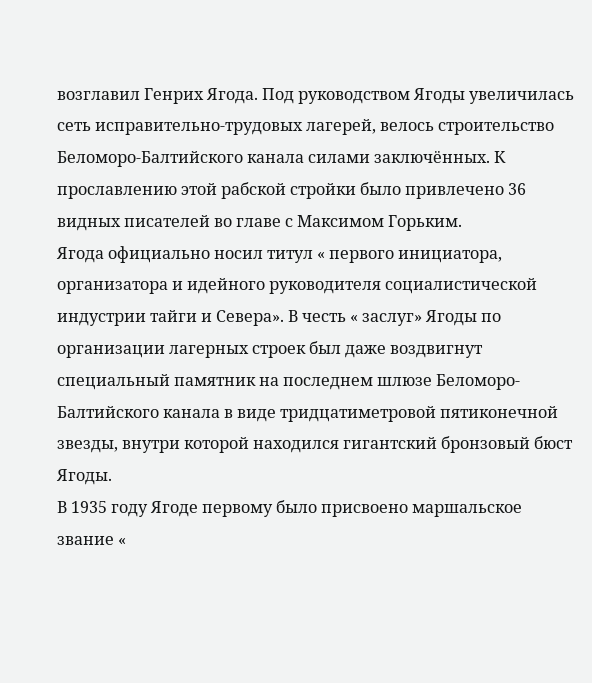возглавил Генрих Ягода. Под руководством Ягоды увеличилась сеть исправительно-трудовых лагерей, велось строительство Беломоро-Балтийского канала силами заключённых. К прославлению этой рабской стройки было привлечено 36 видных писателей во главе с Максимом Горьким.
Ягода официально носил титул « первого инициатора, организатора и идейного руководителя социалистической индустрии тайги и Севера». В честь « заслуг» Ягоды по организации лагерных строек был даже воздвигнут специальный памятник на последнем шлюзе Беломоро-Балтийского канала в виде тридцатиметровой пятиконечной звезды, внутри которой находился гигантский бронзовый бюст Ягоды.
В 1935 году Ягоде первому было присвоено маршальское звание «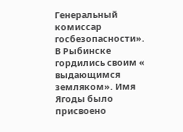Генеральный комиссар госбезопасности».
В Рыбинске гордились своим « выдающимся земляком». Имя Ягоды было присвоено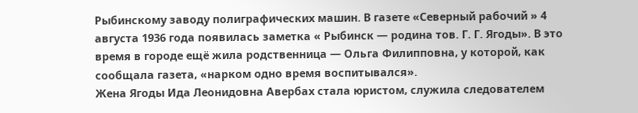Рыбинскому заводу полиграфических машин. В газете «Северный рабочий » 4 августа 1936 года появилась заметка « Рыбинск — родина тов. Г. Г. Ягоды». В это время в городе ещё жила родственница — Ольга Филипповна, у которой, как сообщала газета, «нарком одно время воспитывался».
Жена Ягоды Ида Леонидовна Авербах стала юристом, служила следователем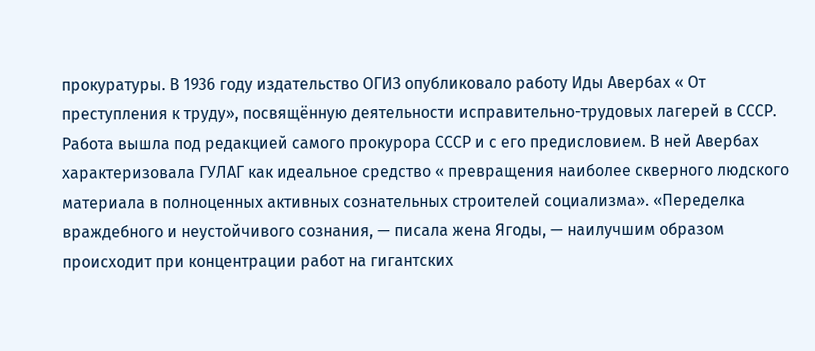прокуратуры. В 1936 году издательство ОГИЗ опубликовало работу Иды Авербах « От преступления к труду», посвящённую деятельности исправительно-трудовых лагерей в СССР. Работа вышла под редакцией самого прокурора СССР и с его предисловием. В ней Авербах характеризовала ГУЛАГ как идеальное средство « превращения наиболее скверного людского материала в полноценных активных сознательных строителей социализма». «Переделка враждебного и неустойчивого сознания, — писала жена Ягоды, — наилучшим образом происходит при концентрации работ на гигантских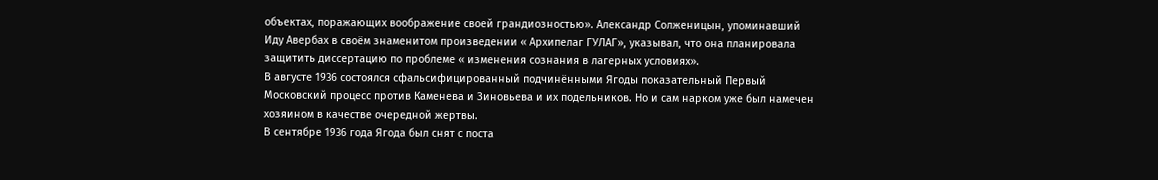объектах, поражающих воображение своей грандиозностью». Александр Солженицын, упоминавший Иду Авербах в своём знаменитом произведении « Архипелаг ГУЛАГ», указывал, что она планировала защитить диссертацию по проблеме « изменения сознания в лагерных условиях».
В августе 1936 состоялся сфальсифицированный подчинёнными Ягоды показательный Первый Московский процесс против Каменева и Зиновьева и их подельников. Но и сам нарком уже был намечен хозяином в качестве очередной жертвы.
В сентябре 1936 года Ягода был снят с поста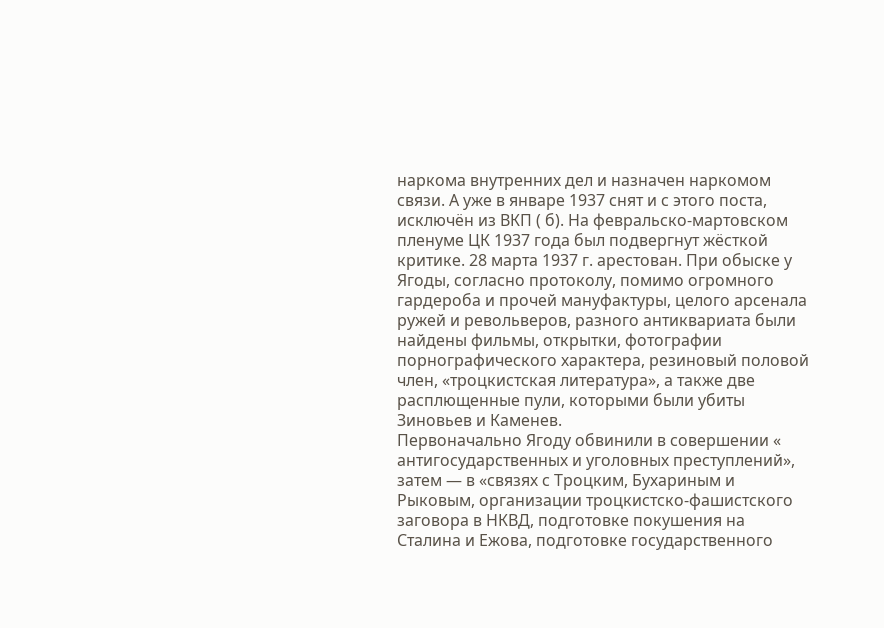наркома внутренних дел и назначен наркомом связи. А уже в январе 1937 снят и с этого поста, исключён из ВКП ( б). На февральско-мартовском пленуме ЦК 1937 года был подвергнут жёсткой критике. 28 марта 1937 г. арестован. При обыске у Ягоды, согласно протоколу, помимо огромного гардероба и прочей мануфактуры, целого арсенала ружей и револьверов, разного антиквариата были найдены фильмы, открытки, фотографии порнографического характера, резиновый половой член, «троцкистская литература», а также две расплющенные пули, которыми были убиты Зиновьев и Каменев.
Первоначально Ягоду обвинили в совершении « антигосударственных и уголовных преступлений», затем — в «связях с Троцким, Бухариным и Рыковым, организации троцкистско-фашистского заговора в НКВД, подготовке покушения на Сталина и Ежова, подготовке государственного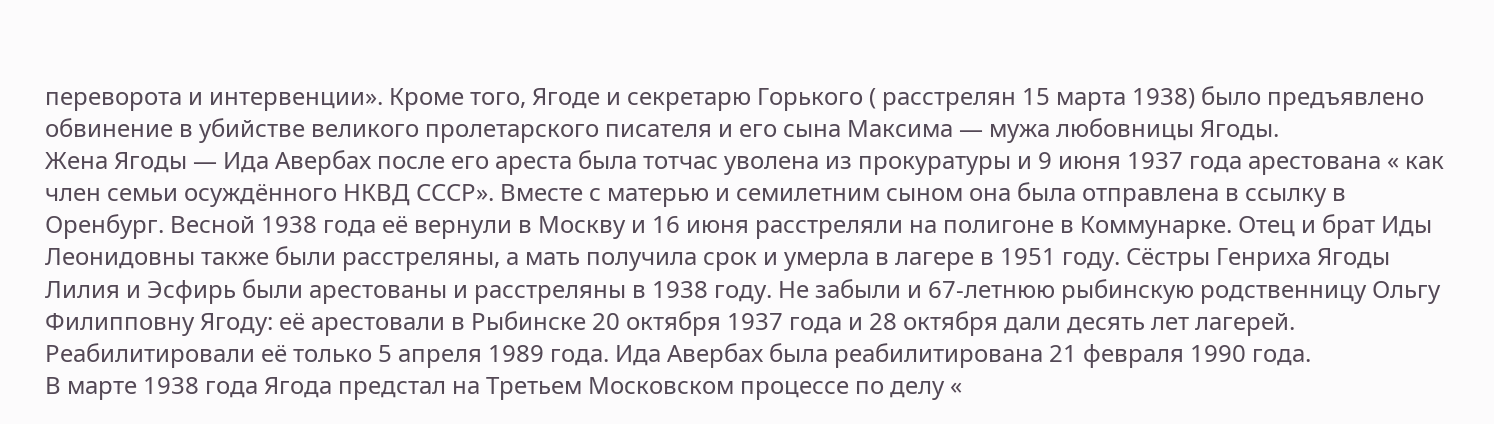переворота и интервенции». Кроме того, Ягоде и секретарю Горького ( расстрелян 15 марта 1938) было предъявлено обвинение в убийстве великого пролетарского писателя и его сына Максима — мужа любовницы Ягоды.
Жена Ягоды — Ида Авербах после его ареста была тотчас уволена из прокуратуры и 9 июня 1937 года арестована « как член семьи осуждённого НКВД СССР». Вместе с матерью и семилетним сыном она была отправлена в ссылку в Оренбург. Весной 1938 года её вернули в Москву и 16 июня расстреляли на полигоне в Коммунарке. Отец и брат Иды Леонидовны также были расстреляны, а мать получила срок и умерла в лагере в 1951 году. Сёстры Генриха Ягоды Лилия и Эсфирь были арестованы и расстреляны в 1938 году. Не забыли и 67-летнюю рыбинскую родственницу Ольгу Филипповну Ягоду: её арестовали в Рыбинске 20 октября 1937 года и 28 октября дали десять лет лагерей. Реабилитировали её только 5 апреля 1989 года. Ида Авербах была реабилитирована 21 февраля 1990 года.
В марте 1938 года Ягода предстал на Третьем Московском процессе по делу «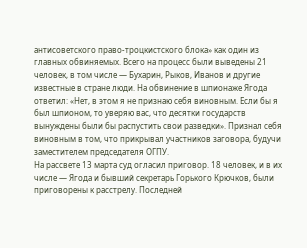антисоветского право-троцкистского блока» как один из главных обвиняемых. Всего на процесс были выведены 21 человек, в том числе — Бухарин, Рыков, Иванов и другие известные в стране люди. На обвинение в шпионаже Ягода ответил: «Нет, в этом я не признаю себя виновным. Если бы я был шпионом, то уверяю вас, что десятки государств вынуждены были бы распустить свои разведки». Признал себя виновным в том, что прикрывал участников заговора, будучи заместителем председателя ОГПУ.
На рассвете 13 марта суд огласил приговор. 18 человек, и в их числе — Ягода и бывший секретарь Горького Крючков, были приговорены к расстрелу. Последней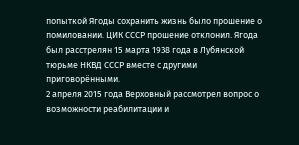попыткой Ягоды сохранить жизнь было прошение о помиловании. ЦИК СССР прошение отклонил. Ягода был расстрелян 15 марта 1938 года в Лубянской тюрьме НКВД СССР вместе с другими приговорёнными.
2 апреля 2015 года Верховный рассмотрел вопрос о возможности реабилитации и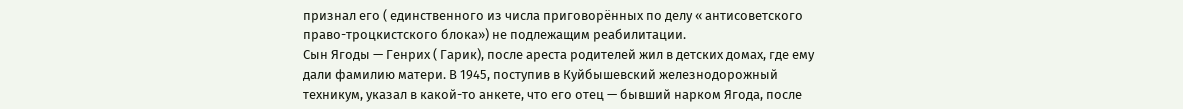признал его ( единственного из числа приговорённых по делу « антисоветского право-троцкистского блока») не подлежащим реабилитации.
Сын Ягоды — Генрих ( Гарик), после ареста родителей жил в детских домах, где ему дали фамилию матери. В 1945, поступив в Куйбышевский железнодорожный техникум, указал в какой-то анкете, что его отец — бывший нарком Ягода, после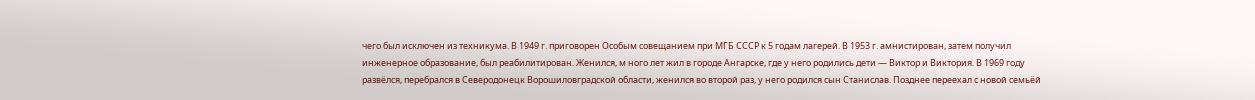чего был исключен из техникума. В 1949 г. приговорен Особым совещанием при МГБ СССР к 5 годам лагерей. В 1953 г. амнистирован, затем получил инженерное образование, был реабилитирован. Женился, м ного лет жил в городе Ангарске, где у него родились дети — Виктор и Виктория. В 1969 году развёлся, перебрался в Северодонецк Ворошиловградской области, женился во второй раз, у него родился сын Станислав. Позднее переехал с новой семьёй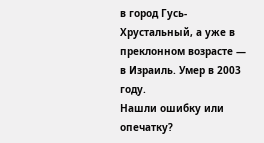в город Гусь-Хрустальный, а уже в преклонном возрасте — в Израиль. Умер в 2003 году.
Нашли ошибку или опечатку?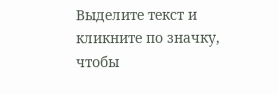Выделите текст и кликните по значку, чтобы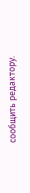сообщить редактору.